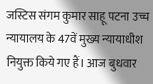जस्टिस संगम कुमार साहू पटना उच्च न्यायालय के 47वें मुख्य न्यायाधीश नियुक्त किये गए हैं। आज बुधवार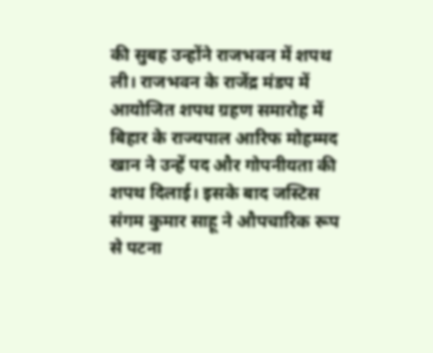की सुबह उन्होंने राजभवन में शपथ ली। राजभवन के राजेंद्र मंडप में आयोजित शपथ ग्रहण समारोह में बिहार के राज्यपाल आरिफ मोहम्मद खान ने उन्हें पद और गोपनीयता की शपथ दिलाई। इसके बाद जस्टिस संगम कुमार साहू ने औपचारिक रूप से पटना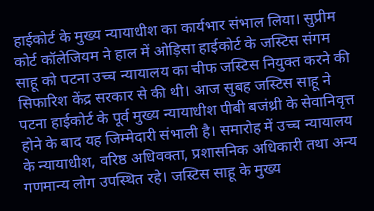हाईकोर्ट के मुख्य न्यायाधीश का कार्यभार संभाल लिया। सुप्रीम कोर्ट कॉलेजियम ने हाल में ओड़िसा हाईकोर्ट के जस्टिस संगम साहू को पटना उच्च न्यायालय का चीफ जस्टिस नियुक्त करने की सिफारिश केंद्र सरकार से की थी। आज सुबह जस्टिस साहू ने पटना हाईकोर्ट के पूर्व मुख्य न्यायाधीश पीबी बजंथ्री के सेवानिवृत्त होने के बाद यह जिम्मेदारी संभाली है। समारोह में उच्च न्यायालय के न्यायाधीश, वरिष्ठ अधिवक्ता, प्रशासनिक अधिकारी तथा अन्य गणमान्य लोग उपस्थित रहे। जस्टिस साहू के मुख्य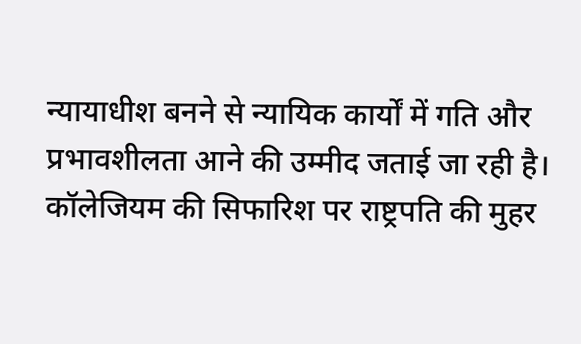न्यायाधीश बनने से न्यायिक कार्यों में गति और प्रभावशीलता आने की उम्मीद जताई जा रही है।
कॉलेजियम की सिफारिश पर राष्ट्रपति की मुहर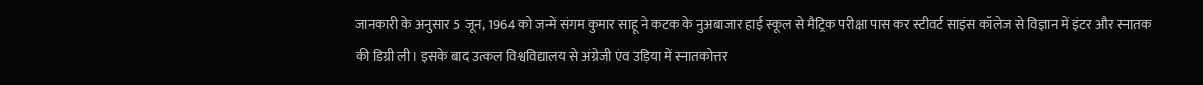जानकारी के अनुसार 5 जून, 1964 को जन्में संगम कुमार साहू ने कटक के नुअबाजार हाई स्कूल से मैट्रिक परीक्षा पास कर स्टीवर्ट साइंस कॉलेज से विज्ञान में इंटर और स्नातक की डिग्री ली। इसके बाद उत्कल विश्वविद्यालय से अंग्रेजी एंव उड़िया में स्नातकोत्तर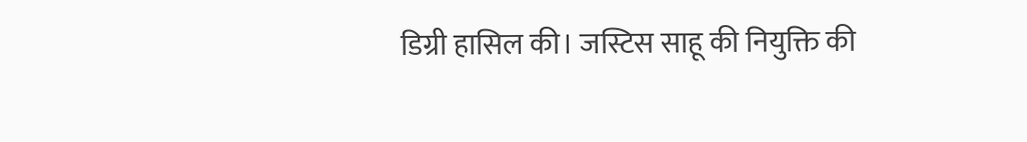डिग्री हासिल की। जस्टिस साहू की नियुक्ति की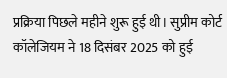प्रक्रिया पिछले महीने शुरू हुई थी। सुप्रीम कोर्ट कॉलेजियम ने 18 दिसंबर 2025 को हुई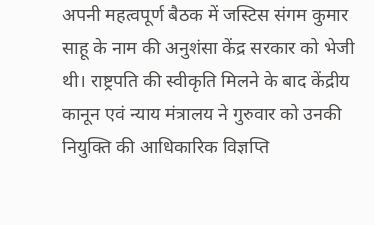अपनी महत्वपूर्ण बैठक में जस्टिस संगम कुमार साहू के नाम की अनुशंसा केंद्र सरकार को भेजी थी। राष्ट्रपति की स्वीकृति मिलने के बाद केंद्रीय कानून एवं न्याय मंत्रालय ने गुरुवार को उनकी नियुक्ति की आधिकारिक विज्ञप्ति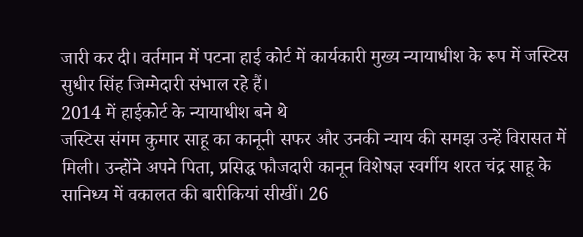जारी कर दी। वर्तमान में पटना हाई कोर्ट में कार्यकारी मुख्य न्यायाधीश के रूप में जस्टिस सुधीर सिंह जिम्मेदारी संभाल रहे हैं।
2014 में हाईकोर्ट के न्यायाधीश बने थे
जस्टिस संगम कुमार साहू का कानूनी सफर और उनकी न्याय की समझ उन्हें विरासत में मिली। उन्होंने अपने पिता, प्रसिद्ध फौजदारी कानून विशेषज्ञ स्वर्गीय शरत चंद्र साहू के सानिध्य में वकालत की बारीकियां सीखीं। 26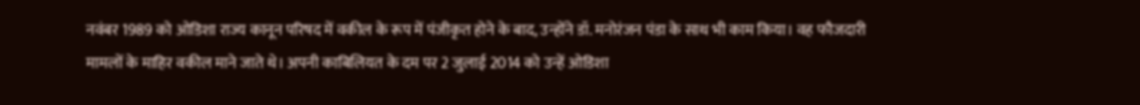नवंबर 1989 को ओडिशा राज्य कानून परिषद में वकील के रूप में पंजीकृत होने के बाद, उन्होंने डॉ. मनोरंजन पंडा के साथ भी काम किया। वह फौजदारी मामलों के माहिर वकील माने जाते थे। अपनी काबिलियत के दम पर 2 जुलाई 2014 को उन्हें ओडिशा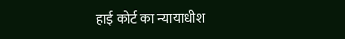हाई कोर्ट का न्यायाधीश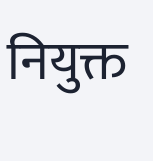नियुक्त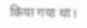किया गया था।